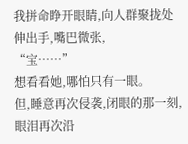我拼命睁开眼睛,向人群聚拢处伸出手,嘴巴微张,
“宝……”
想看看她,哪怕只有一眼。
但,睡意再次侵袭,闭眼的那一刻,眼泪再次沿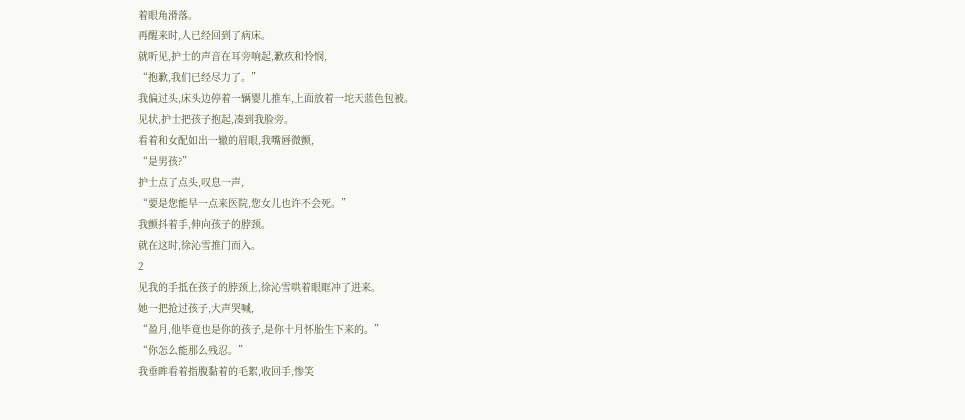着眼角滑落。
再醒来时,人已经回到了病床。
就听见,护士的声音在耳旁响起,歉疚和怜悯,
“抱歉,我们已经尽力了。”
我偏过头,床头边停着一辆婴儿推车,上面放着一坨天蓝色包被。
见状,护士把孩子抱起,凑到我脸旁。
看着和女配如出一辙的眉眼,我嘴唇微颤,
“是男孩?”
护士点了点头,叹息一声,
“要是您能早一点来医院,您女儿也许不会死。”
我颤抖着手,伸向孩子的脖颈。
就在这时,徐沁雪推门而入。
2
见我的手抵在孩子的脖颈上,徐沁雪哄着眼眶冲了进来。
她一把抢过孩子,大声哭喊,
“盈月,他毕竟也是你的孩子,是你十月怀胎生下来的。”
“你怎么能那么残忍。”
我垂眸看着指腹黏着的毛絮,收回手,惨笑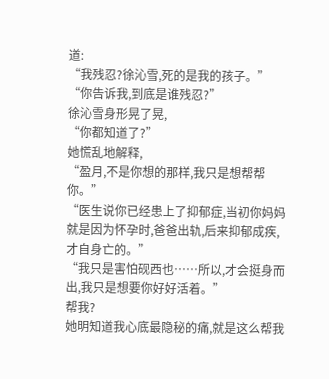道:
“我残忍?徐沁雪,死的是我的孩子。”
“你告诉我,到底是谁残忍?”
徐沁雪身形晃了晃,
“你都知道了?”
她慌乱地解释,
“盈月,不是你想的那样,我只是想帮帮你。”
“医生说你已经患上了抑郁症,当初你妈妈就是因为怀孕时,爸爸出轨,后来抑郁成疾,才自身亡的。”
“我只是害怕砚西也……所以,才会挺身而出,我只是想要你好好活着。”
帮我?
她明知道我心底最隐秘的痛,就是这么帮我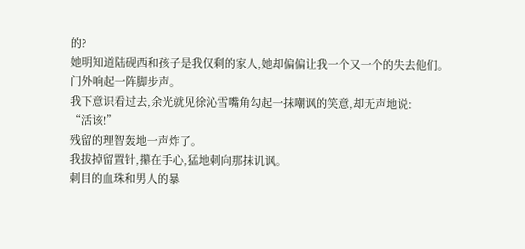的?
她明知道陆砚西和孩子是我仅剩的家人,她却偏偏让我一个又一个的失去他们。
门外响起一阵脚步声。
我下意识看过去,余光就见徐沁雪嘴角勾起一抹嘲讽的笑意,却无声地说:
“活该!”
残留的理智轰地一声炸了。
我拔掉留置针,攥在手心,猛地刺向那抹讥讽。
刺目的血珠和男人的暴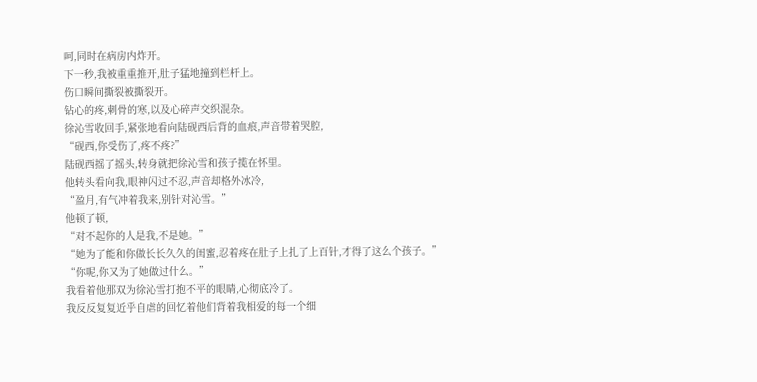呵,同时在病房内炸开。
下一秒,我被重重推开,肚子猛地撞到栏杆上。
伤口瞬间撕裂被撕裂开。
钻心的疼,刺骨的寒,以及心碎声交织混杂。
徐沁雪收回手,紧张地看向陆砚西后背的血痕,声音带着哭腔,
“砚西,你受伤了,疼不疼?”
陆砚西摇了摇头,转身就把徐沁雪和孩子揽在怀里。
他转头看向我,眼神闪过不忍,声音却格外冰冷,
“盈月,有气冲着我来,别针对沁雪。”
他顿了顿,
“对不起你的人是我,不是她。”
“她为了能和你做长长久久的闺蜜,忍着疼在肚子上扎了上百针,才得了这么个孩子。”
“你呢,你又为了她做过什么。”
我看着他那双为徐沁雪打抱不平的眼睛,心彻底冷了。
我反反复复近乎自虐的回忆着他们背着我相爱的每一个细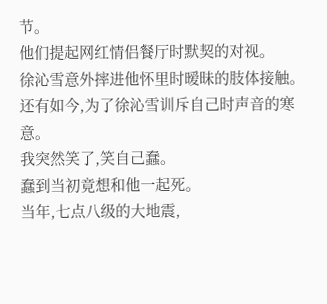节。
他们提起网红情侣餐厅时默契的对视。
徐沁雪意外摔进他怀里时暧昧的肢体接触。
还有如今,为了徐沁雪训斥自己时声音的寒意。
我突然笑了,笑自己蠢。
蠢到当初竟想和他一起死。
当年,七点八级的大地震,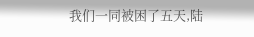我们一同被困了五天,陆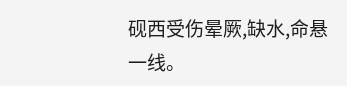砚西受伤晕厥,缺水,命悬一线。